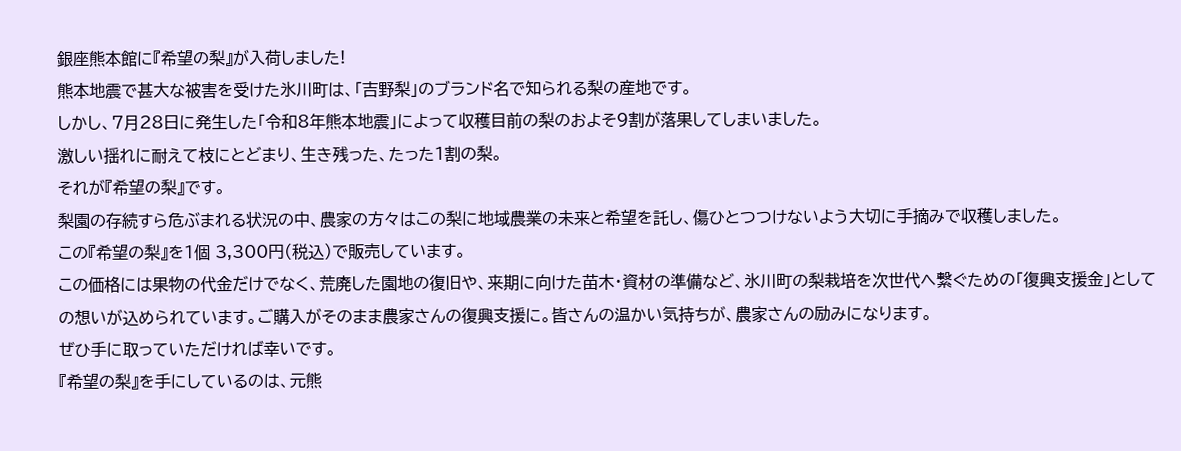銀座熊本館に『希望の梨』が入荷しました!
熊本地震で甚大な被害を受けた氷川町は、「吉野梨」のブランド名で知られる梨の産地です。
しかし、7月28日に発生した「令和8年熊本地震」によって収穫目前の梨のおよそ9割が落果してしまいました。
激しい揺れに耐えて枝にとどまり、生き残った、たった1割の梨。
それが『希望の梨』です。
梨園の存続すら危ぶまれる状況の中、農家の方々はこの梨に地域農業の未来と希望を託し、傷ひとつつけないよう大切に手摘みで収穫しました。
この『希望の梨』を1個 3,300円(税込)で販売しています。
この価格には果物の代金だけでなく、荒廃した園地の復旧や、来期に向けた苗木・資材の準備など、氷川町の梨栽培を次世代へ繋ぐための「復興支援金」としての想いが込められています。ご購入がそのまま農家さんの復興支援に。皆さんの温かい気持ちが、農家さんの励みになります。
ぜひ手に取っていただければ幸いです。
『希望の梨』を手にしているのは、元熊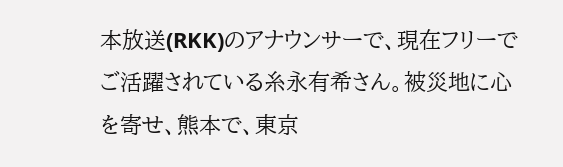本放送(RKK)のアナウンサーで、現在フリーでご活躍されている糸永有希さん。被災地に心を寄せ、熊本で、東京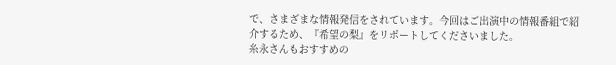で、さまざまな情報発信をされています。今回はご出演中の情報番組で紹介するため、『希望の梨』をリポートしてくださいました。
糸永さんもおすすめの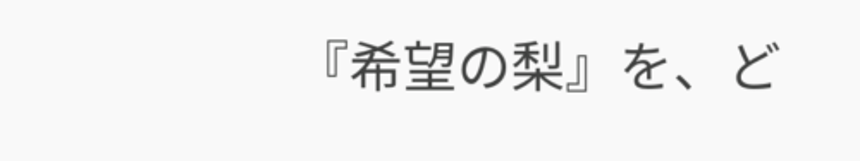『希望の梨』を、ど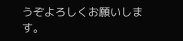うぞよろしくお願いします。